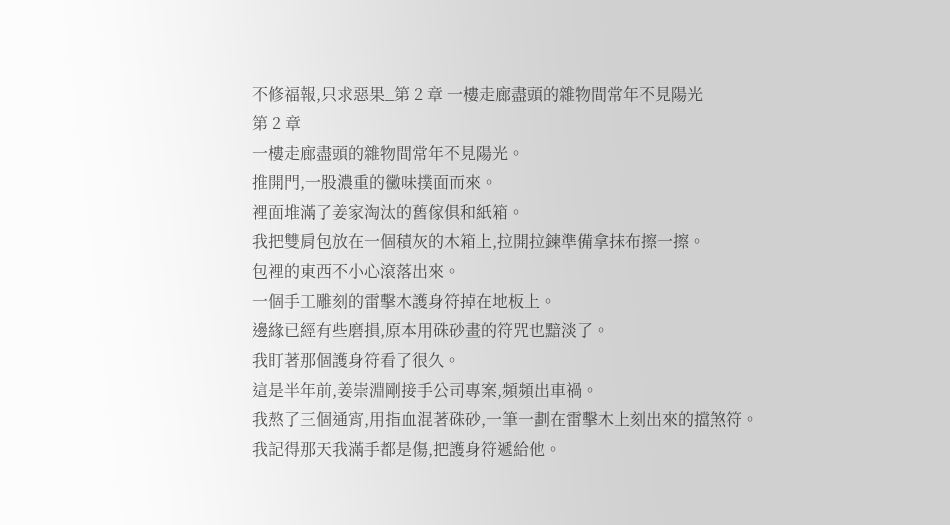不修福報,只求惡果_第 2 章 一樓走廊盡頭的雜物間常年不見陽光
第 2 章
一樓走廊盡頭的雜物間常年不見陽光。
推開門,一股濃重的黴味撲面而來。
裡面堆滿了姜家淘汰的舊傢俱和紙箱。
我把雙肩包放在一個積灰的木箱上,拉開拉鍊準備拿抹布擦一擦。
包裡的東西不小心滾落出來。
一個手工雕刻的雷擊木護身符掉在地板上。
邊緣已經有些磨損,原本用硃砂畫的符咒也黯淡了。
我盯著那個護身符看了很久。
這是半年前,姜崇淵剛接手公司專案,頻頻出車禍。
我熬了三個通宵,用指血混著硃砂,一筆一劃在雷擊木上刻出來的擋煞符。
我記得那天我滿手都是傷,把護身符遞給他。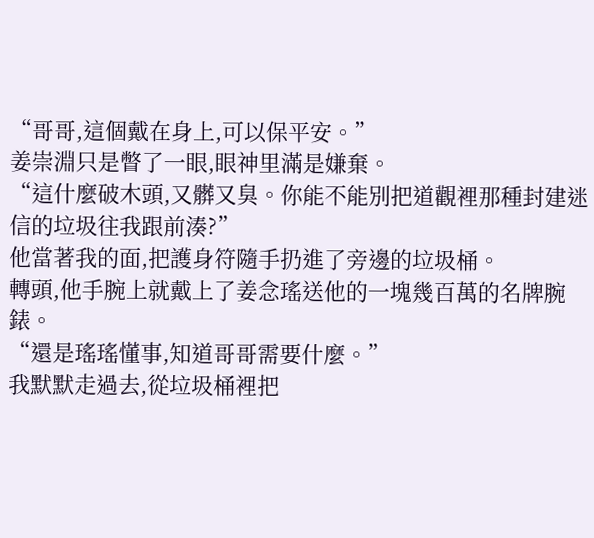“哥哥,這個戴在身上,可以保平安。”
姜崇淵只是瞥了一眼,眼神里滿是嫌棄。
“這什麼破木頭,又髒又臭。你能不能別把道觀裡那種封建迷信的垃圾往我跟前湊?”
他當著我的面,把護身符隨手扔進了旁邊的垃圾桶。
轉頭,他手腕上就戴上了姜念瑤送他的一塊幾百萬的名牌腕錶。
“還是瑤瑤懂事,知道哥哥需要什麼。”
我默默走過去,從垃圾桶裡把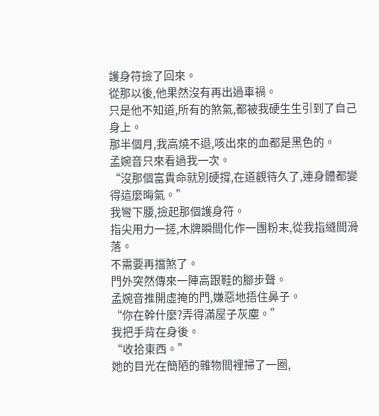護身符撿了回來。
從那以後,他果然沒有再出過車禍。
只是他不知道,所有的煞氣,都被我硬生生引到了自己身上。
那半個月,我高燒不退,咳出來的血都是黑色的。
孟婉音只來看過我一次。
“沒那個富貴命就別硬撐,在道觀待久了,連身體都變得這麼晦氣。”
我彎下腰,撿起那個護身符。
指尖用力一搓,木牌瞬間化作一團粉末,從我指縫間滑落。
不需要再擋煞了。
門外突然傳來一陣高跟鞋的腳步聲。
孟婉音推開虛掩的門,嫌惡地捂住鼻子。
“你在幹什麼?弄得滿屋子灰塵。”
我把手背在身後。
“收拾東西。”
她的目光在簡陋的雜物間裡掃了一圈,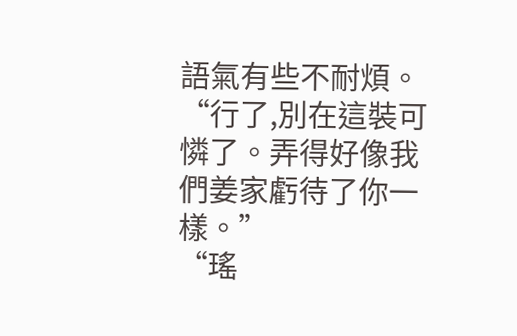語氣有些不耐煩。
“行了,別在這裝可憐了。弄得好像我們姜家虧待了你一樣。”
“瑤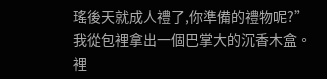瑤後天就成人禮了,你準備的禮物呢?”
我從包裡拿出一個巴掌大的沉香木盒。
裡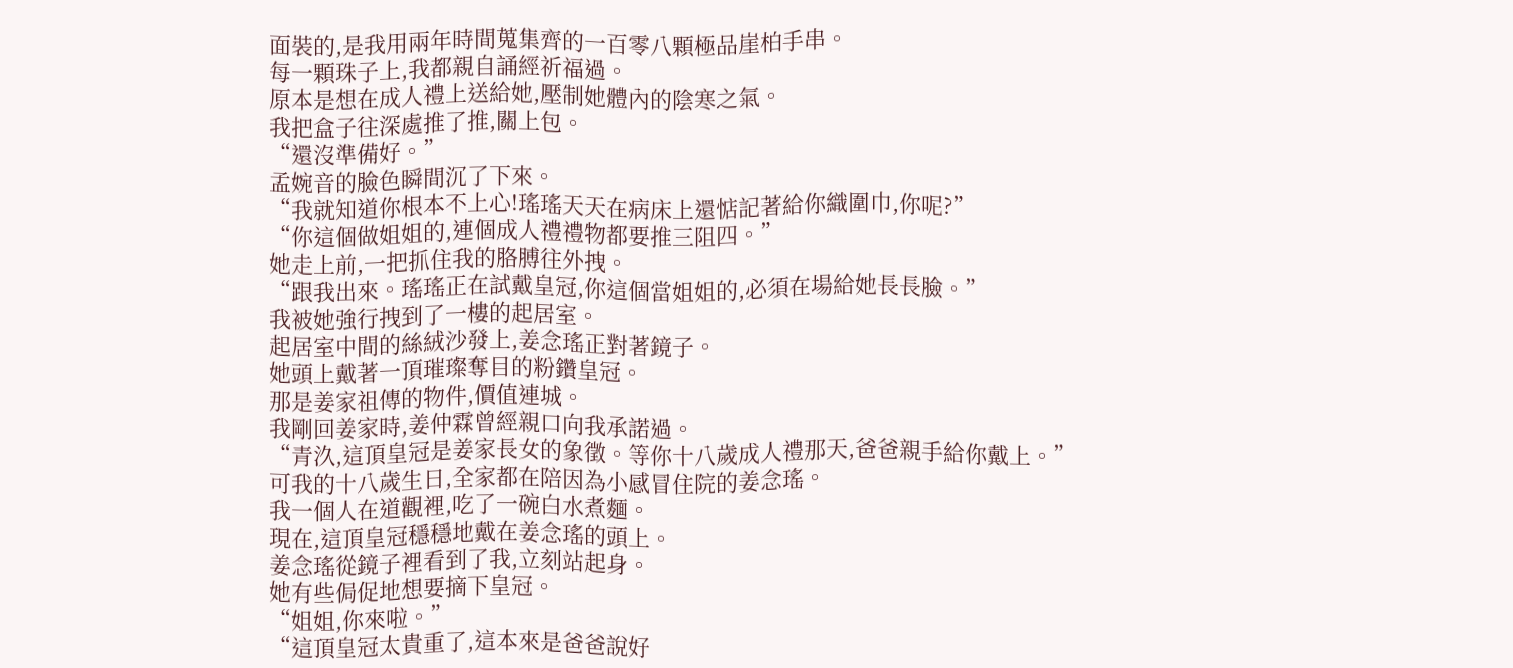面裝的,是我用兩年時間蒐集齊的一百零八顆極品崖柏手串。
每一顆珠子上,我都親自誦經祈福過。
原本是想在成人禮上送給她,壓制她體內的陰寒之氣。
我把盒子往深處推了推,關上包。
“還沒準備好。”
孟婉音的臉色瞬間沉了下來。
“我就知道你根本不上心!瑤瑤天天在病床上還惦記著給你織圍巾,你呢?”
“你這個做姐姐的,連個成人禮禮物都要推三阻四。”
她走上前,一把抓住我的胳膊往外拽。
“跟我出來。瑤瑤正在試戴皇冠,你這個當姐姐的,必須在場給她長長臉。”
我被她強行拽到了一樓的起居室。
起居室中間的絲絨沙發上,姜念瑤正對著鏡子。
她頭上戴著一頂璀璨奪目的粉鑽皇冠。
那是姜家祖傳的物件,價值連城。
我剛回姜家時,姜仲霖曾經親口向我承諾過。
“青汣,這頂皇冠是姜家長女的象徵。等你十八歲成人禮那天,爸爸親手給你戴上。”
可我的十八歲生日,全家都在陪因為小感冒住院的姜念瑤。
我一個人在道觀裡,吃了一碗白水煮麵。
現在,這頂皇冠穩穩地戴在姜念瑤的頭上。
姜念瑤從鏡子裡看到了我,立刻站起身。
她有些侷促地想要摘下皇冠。
“姐姐,你來啦。”
“這頂皇冠太貴重了,這本來是爸爸說好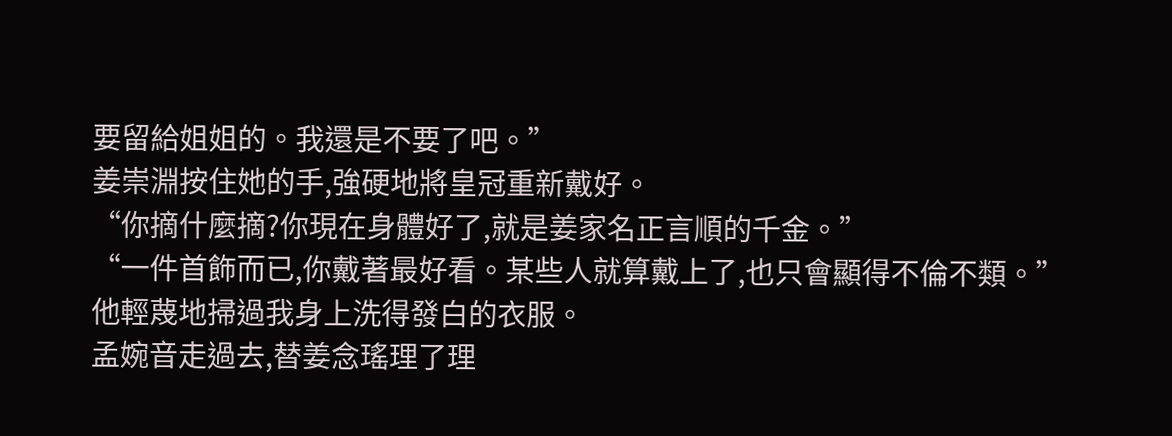要留給姐姐的。我還是不要了吧。”
姜崇淵按住她的手,強硬地將皇冠重新戴好。
“你摘什麼摘?你現在身體好了,就是姜家名正言順的千金。”
“一件首飾而已,你戴著最好看。某些人就算戴上了,也只會顯得不倫不類。”
他輕蔑地掃過我身上洗得發白的衣服。
孟婉音走過去,替姜念瑤理了理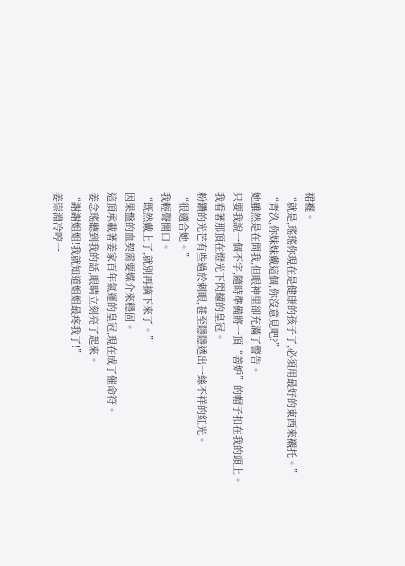裙襬。
“就是,瑤瑤你現在是健康的孩子了,必須用最好的東西來襯托。”
“青汣,你妹妹戴這個,你沒意見吧?”
她雖然是在問我,但眼神里卻充滿了警告。
只要我說一個不字,隨時準備將一頂“善妒”的帽子扣在我的頭上。
我看著那頂在燈光下閃耀的皇冠。
粉鑽的光芒有些過於刺眼,甚至隱隱透出一絲不祥的紅光。
“很適合她。”
我輕聲開口。
“既然戴上了,就別再摘下來了。”
因果盤的血契需要媒介來穩固。
這頂承載著姜家百年氣運的皇冠,現在成了催命符。
姜念瑤聽到我的話,眼睛立刻亮了起來。
“謝謝姐姐!我就知道姐姐最疼我了!”
姜崇淵冷哼一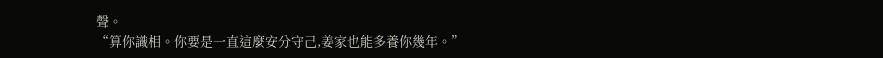聲。
“算你識相。你要是一直這麼安分守己,姜家也能多養你幾年。”